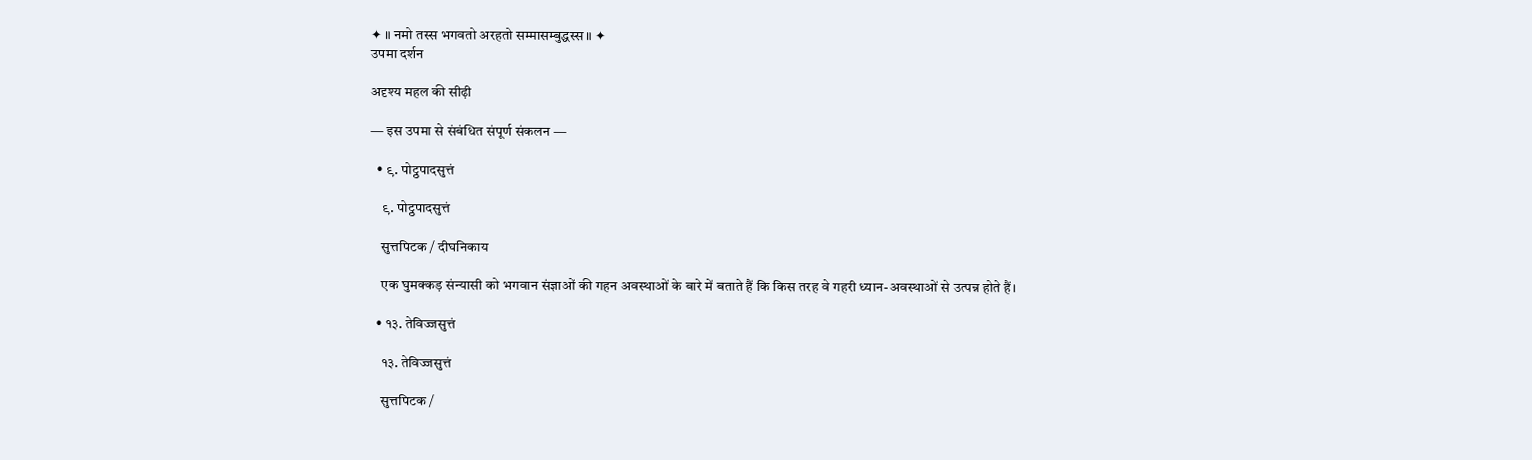✦ ॥ नमो तस्स भगवतो अरहतो सम्मासम्बुद्धस्स ॥ ✦
उपमा दर्शन

अदृश्य महल की सीढ़ी

— इस उपमा से संबंधित संपूर्ण संकलन —

  • ९. पोट्ठपादसुत्तं

    ९. पोट्ठपादसुत्तं

    सुत्तपिटक / दीघनिकाय

    एक घुमक्कड़ संन्यासी को भगवान संज्ञाओं की गहन अवस्थाओं के बारे में बताते हैं कि किस तरह वे गहरी ध्यान-अवस्थाओं से उत्पन्न होते हैं।

  • १३. तेविज्जसुत्तं

    १३. तेविज्जसुत्तं

    सुत्तपिटक /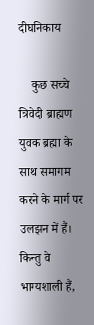दीघनिकाय

    कुछ सच्चे त्रिवेदी ब्राह्मण युवक ब्रह्मा के साथ समागम करने के मार्ग पर उलझन में हैं। किन्तु वे भाग्यशाली हैं,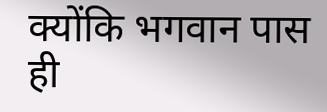क्योंकि भगवान पास ही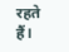रहते हैं।